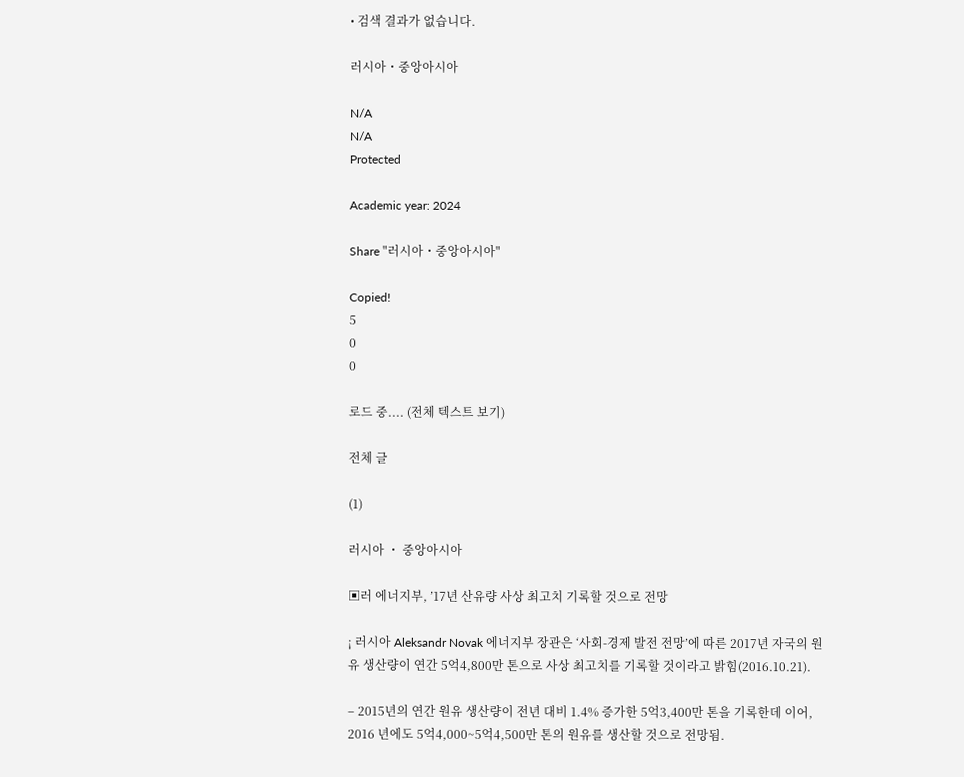• 검색 결과가 없습니다.

러시아・중앙아시아

N/A
N/A
Protected

Academic year: 2024

Share "러시아・중앙아시아"

Copied!
5
0
0

로드 중.... (전체 텍스트 보기)

전체 글

(1)

러시아 ・ 중앙아시아

▣러 에너지부, ’17년 산유량 사상 최고치 기록할 것으로 전망

¡ 러시아 Aleksandr Novak 에너지부 장관은 ‘사회-경제 발전 전망’에 따른 2017년 자국의 원유 생산량이 연간 5억4,800만 톤으로 사상 최고치를 기록할 것이라고 밝힘(2016.10.21).

‒ 2015년의 연간 원유 생산량이 전년 대비 1.4% 증가한 5억3,400만 톤을 기록한데 이어, 2016 년에도 5억4,000~5억4,500만 톤의 원유를 생산할 것으로 전망됨.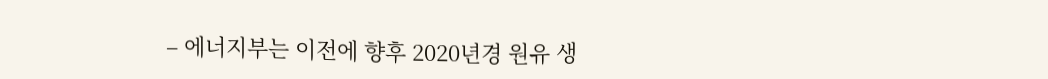‒ 에너지부는 이전에 향후 2020년경 원유 생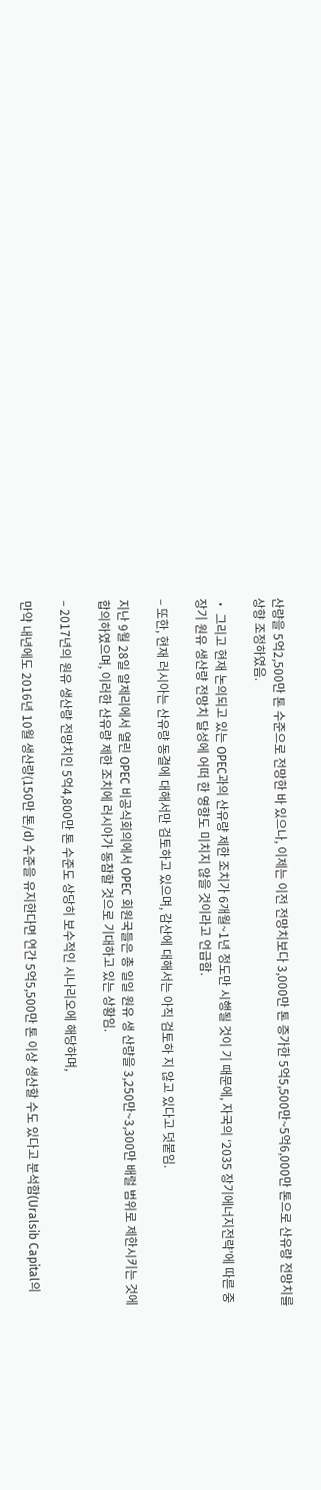산량을 5억2,500만 톤 수준으로 전망한 바 있으나, 이제는 이전 전망치보다 3,000만 톤 증가한 5억5,500만~5억6,000만 톤으로 산유량 전망치를 상향 조정하였음.

・ 그리고 현재 논의되고 있는 OPEC과의 산유량 제한 조치가 6개월~1년 정도만 시행될 것이 기 때문에, 자국의 ‘2035 장기에너지전략’에 따른 중장기 원유 생산량 전망치 달성에 어떠 한 영향도 미치지 않을 것이라고 언급함.

‒ 또한, 현재 러시아는 산유량 동결에 대해서만 검토하고 있으며, 감산에 대해서는 아직 검토하 지 않고 있다고 덧붙임.

지난 9월 28일 알제리에서 열린 OPEC 비공식회의에서 OPEC 회원국들은 총 일일 원유 생 산량을 3,250만~3,300만 배럴 범위로 제한시키는 것에 합의하였으며, 이러한 산유량 제한 조치에 러시아가 동참할 것으로 기대하고 있는 상황임.

‒ 2017년의 원유 생산량 전망치인 5억4,800만 톤 수준도 상당히 보수적인 시나리오에 해당하며,

만약 내년에도 2016년 10월 생산량(150만 톤/d) 수준을 유지한다면 연간 5억5,500만 톤 이상 생산할 수도 있다고 분석함(Uralsib Capital의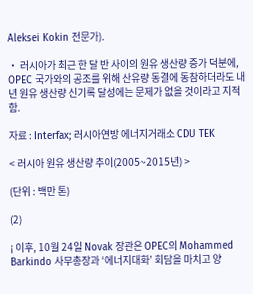Aleksei Kokin 전문가).

・ 러시아가 최근 한 달 반 사이의 원유 생산량 증가 덕분에, OPEC 국가와의 공조를 위해 산유량 동결에 동참하더라도 내년 원유 생산량 신기록 달성에는 문제가 없을 것이라고 지적함.

자료 : Interfax; 러시아연방 에너지거래소 CDU TEK

< 러시아 원유 생산량 추이(2005~2015년) >

(단위 : 백만 톤)

(2)

¡ 이후, 10월 24일 Novak 장관은 OPEC의 Mohammed Barkindo 사무총장과 ‘에너지대화’ 회담을 마치고 양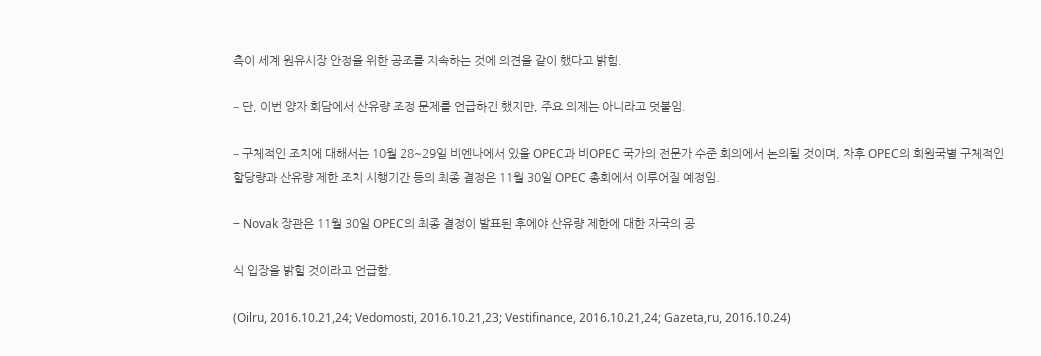측이 세계 원유시장 안정을 위한 공조를 지속하는 것에 의견을 같이 했다고 밝힘.

‒ 단, 이번 양자 회담에서 산유량 조정 문제를 언급하긴 했지만, 주요 의제는 아니라고 덧붙임.

‒ 구체적인 조치에 대해서는 10월 28~29일 비엔나에서 있을 OPEC과 비OPEC 국가의 전문가 수준 회의에서 논의될 것이며, 차후 OPEC의 회원국별 구체적인 할당량과 산유량 제한 조치 시행기간 등의 최종 결정은 11월 30일 OPEC 총회에서 이루어질 예정임.

‒ Novak 장관은 11월 30일 OPEC의 최종 결정이 발표된 후에야 산유량 제한에 대한 자국의 공

식 입장을 밝힐 것이라고 언급함.

(Oilru, 2016.10.21,24; Vedomosti, 2016.10.21,23; Vestifinance, 2016.10.21,24; Gazeta,ru, 2016.10.24)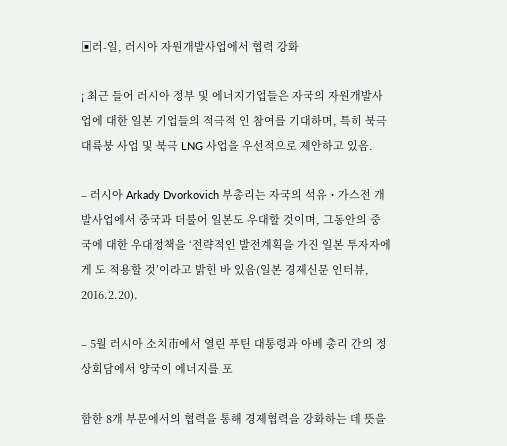▣러-일, 러시아 자원개발사업에서 협력 강화

¡ 최근 들어 러시아 정부 및 에너지기업들은 자국의 자원개발사업에 대한 일본 기업들의 적극적 인 참여를 기대하며, 특히 북극 대륙붕 사업 및 북극 LNG 사업을 우선적으로 제안하고 있음.

‒ 러시아 Arkady Dvorkovich 부총리는 자국의 석유・가스전 개발사업에서 중국과 더불어 일본도 우대할 것이며, 그동안의 중국에 대한 우대정책을 ‘전략적인 발전계획을 가진 일본 투자자에게 도 적용할 것’이라고 밝힌 바 있음(일본 경제신문 인터뷰, 2016.2.20).

‒ 5월 러시아 소치市에서 열린 푸틴 대통령과 아베 총리 간의 정상회담에서 양국이 에너지를 포

함한 8개 부문에서의 협력을 통해 경제협력을 강화하는 데 뜻을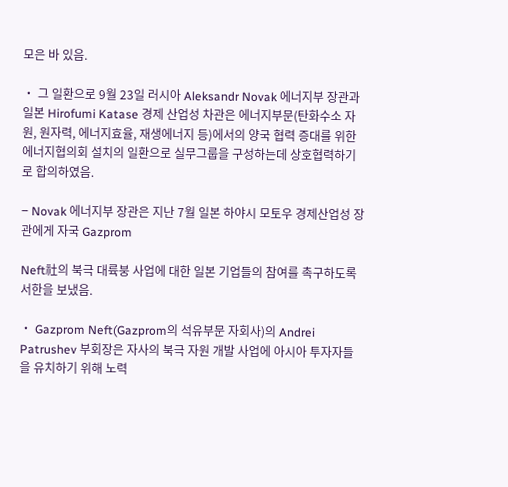모은 바 있음.

・ 그 일환으로 9월 23일 러시아 Aleksandr Novak 에너지부 장관과 일본 Hirofumi Katase 경제 산업성 차관은 에너지부문(탄화수소 자원, 원자력, 에너지효율, 재생에너지 등)에서의 양국 협력 증대를 위한 에너지협의회 설치의 일환으로 실무그룹을 구성하는데 상호협력하기로 합의하였음.

‒ Novak 에너지부 장관은 지난 7월 일본 하야시 모토우 경제산업성 장관에게 자국 Gazprom

Neft社의 북극 대륙붕 사업에 대한 일본 기업들의 참여를 촉구하도록 서한을 보냈음.

・ Gazprom Neft(Gazprom의 석유부문 자회사)의 Andrei Patrushev 부회장은 자사의 북극 자원 개발 사업에 아시아 투자자들을 유치하기 위해 노력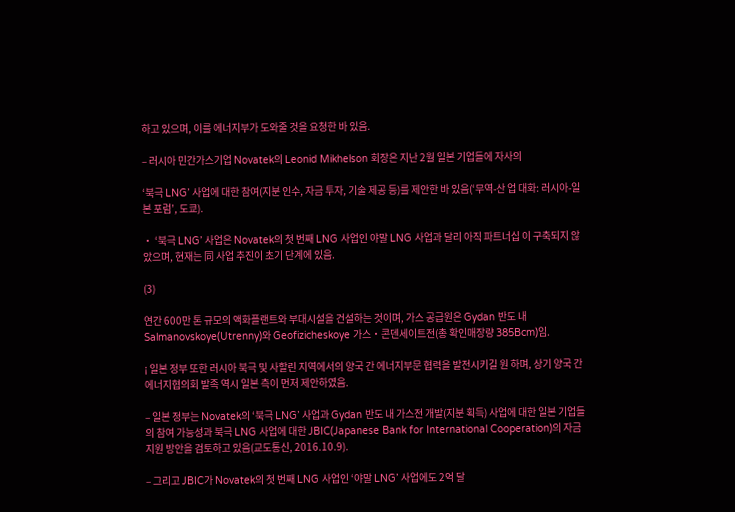하고 있으며, 이를 에너지부가 도와줄 것을 요청한 바 있음.

‒ 러시아 민간가스기업 Novatek의 Leonid Mikhelson 회장은 지난 2월 일본 기업들에 자사의

‘북극 LNG’ 사업에 대한 참여(지분 인수, 자금 투자, 기술 제공 등)를 제안한 바 있음(‘무역-산 업 대화: 러시아-일본 포럼’, 도쿄).

・ ‘북극 LNG’ 사업은 Novatek의 첫 번째 LNG 사업인 야말 LNG 사업과 달리 아직 파트너십 이 구축되지 않았으며, 현재는 同 사업 추진이 초기 단계에 있음.

(3)

연간 600만 톤 규모의 액화플랜트와 부대시설을 건설하는 것이며, 가스 공급원은 Gydan 반도 내 Salmanovskoye(Utrenny)와 Geofizicheskoye 가스・콘덴세이트전(총 확인매장량 385Bcm)임.

¡ 일본 정부 또한 러시아 북극 및 사할린 지역에서의 양국 간 에너지부문 협력을 발전시키길 원 하며, 상기 양국 간 에너지협의회 발족 역시 일본 측이 먼저 제안하였음.

‒ 일본 정부는 Novatek의 ‘북극 LNG’ 사업과 Gydan 반도 내 가스전 개발(지분 획득) 사업에 대한 일본 기업들의 참여 가능성과 북극 LNG 사업에 대한 JBIC(Japanese Bank for International Cooperation)의 자금 지원 방안을 검토하고 있음(교도통신, 2016.10.9).

‒ 그리고 JBIC가 Novatek의 첫 번째 LNG 사업인 ‘야말 LNG’ 사업에도 2억 달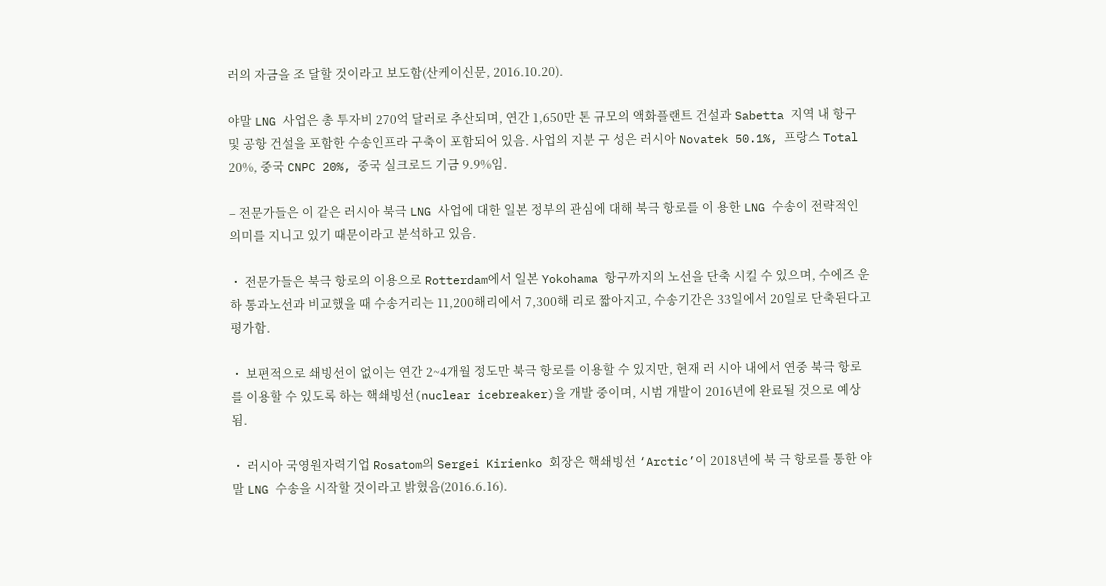러의 자금을 조 달할 것이라고 보도함(산케이신문, 2016.10.20).

야말 LNG 사업은 총 투자비 270억 달러로 추산되며, 연간 1,650만 톤 규모의 액화플랜트 건설과 Sabetta 지역 내 항구 및 공항 건설을 포함한 수송인프라 구축이 포함되어 있음. 사업의 지분 구 성은 러시아 Novatek 50.1%, 프랑스 Total 20%, 중국 CNPC 20%, 중국 실크로드 기금 9.9%임.

‒ 전문가들은 이 같은 러시아 북극 LNG 사업에 대한 일본 정부의 관심에 대해 북극 항로를 이 용한 LNG 수송이 전략적인 의미를 지니고 있기 때문이라고 분석하고 있음.

・ 전문가들은 북극 항로의 이용으로 Rotterdam에서 일본 Yokohama 항구까지의 노선을 단축 시킬 수 있으며, 수에즈 운하 통과노선과 비교했을 때 수송거리는 11,200해리에서 7,300해 리로 짧아지고, 수송기간은 33일에서 20일로 단축된다고 평가함.

・ 보편적으로 쇄빙선이 없이는 연간 2~4개월 정도만 북극 항로를 이용할 수 있지만, 현재 러 시아 내에서 연중 북극 항로를 이용할 수 있도록 하는 핵쇄빙선(nuclear icebreaker)을 개발 중이며, 시범 개발이 2016년에 완료될 것으로 예상됨.

・ 러시아 국영원자력기업 Rosatom의 Sergei Kirienko 회장은 핵쇄빙선 ‘Arctic’이 2018년에 북 극 항로를 통한 야말 LNG 수송을 시작할 것이라고 밝혔음(2016.6.16).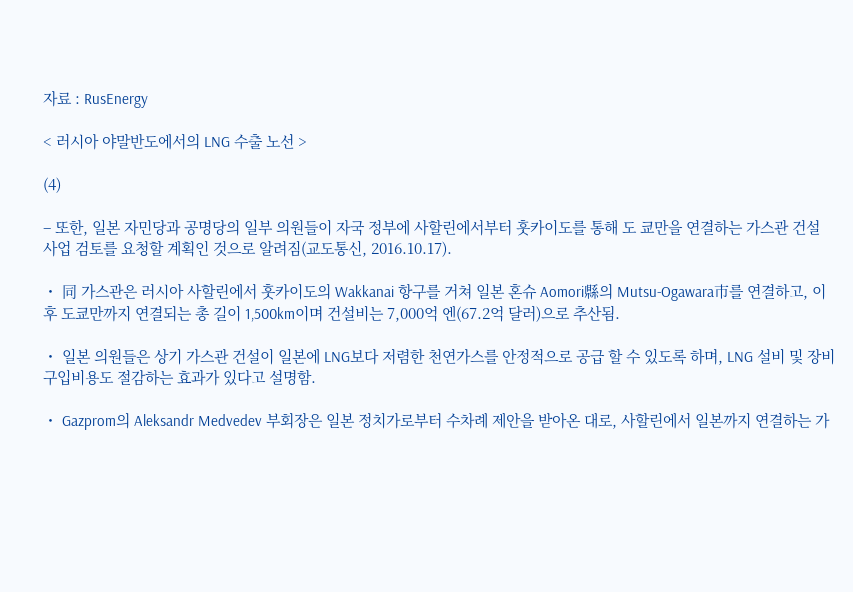자료 : RusEnergy

< 러시아 야말반도에서의 LNG 수출 노선 >

(4)

‒ 또한, 일본 자민당과 공명당의 일부 의원들이 자국 정부에 사할린에서부터 훗카이도를 통해 도 쿄만을 연결하는 가스관 건설 사업 검토를 요청할 계획인 것으로 알려짐(교도통신, 2016.10.17).

・ 同 가스관은 러시아 사할린에서 훗카이도의 Wakkanai 항구를 거쳐 일본 혼슈 Aomori縣의 Mutsu-Ogawara市를 연결하고, 이후 도쿄만까지 연결되는 총 길이 1,500km이며 건설비는 7,000억 엔(67.2억 달러)으로 추산됨.

・ 일본 의원들은 상기 가스관 건설이 일본에 LNG보다 저렴한 천연가스를 안정적으로 공급 할 수 있도록 하며, LNG 설비 및 장비 구입비용도 절감하는 효과가 있다고 설명함.

・ Gazprom의 Aleksandr Medvedev 부회장은 일본 정치가로부터 수차례 제안을 받아온 대로, 사할린에서 일본까지 연결하는 가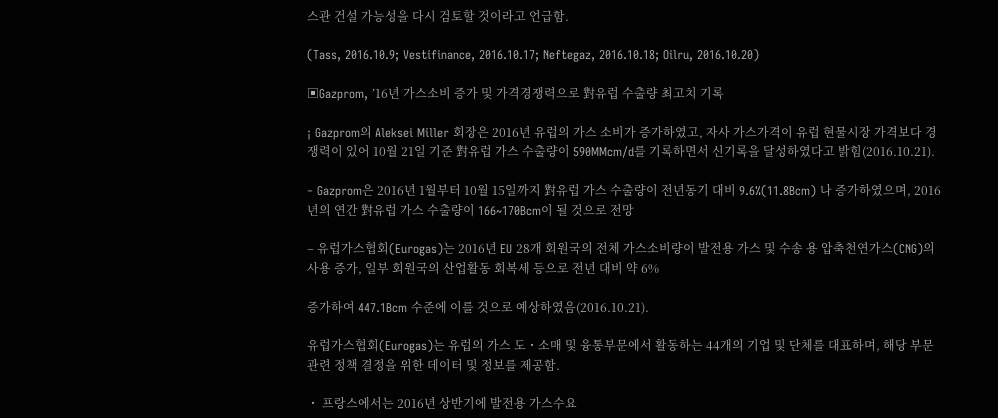스관 건설 가능성을 다시 검토할 것이라고 언급함.

(Tass, 2016.10.9; Vestifinance, 2016.10.17; Neftegaz, 2016.10.18; Oilru, 2016.10.20)

▣Gazprom, ’16년 가스소비 증가 및 가격경쟁력으로 對유럽 수출량 최고치 기록

¡ Gazprom의 Aleksei Miller 회장은 2016년 유럽의 가스 소비가 증가하였고, 자사 가스가격이 유럽 현물시장 가격보다 경쟁력이 있어 10월 21일 기준 對유럽 가스 수출량이 590MMcm/d를 기록하면서 신기록을 달성하였다고 밝힘(2016.10.21).

‒ Gazprom은 2016년 1월부터 10월 15일까지 對유럽 가스 수출량이 전년동기 대비 9.6%(11.8Bcm) 나 증가하였으며, 2016년의 연간 對유럽 가스 수출량이 166~170Bcm이 될 것으로 전망

‒ 유럽가스협회(Eurogas)는 2016년 EU 28개 회원국의 전체 가스소비량이 발전용 가스 및 수송 용 압축천연가스(CNG)의 사용 증가, 일부 회원국의 산업활동 회복세 등으로 전년 대비 약 6%

증가하여 447.1Bcm 수준에 이를 것으로 예상하였음(2016.10.21).

유럽가스협회(Eurogas)는 유럽의 가스 도・소매 및 융통부문에서 활동하는 44개의 기업 및 단체를 대표하며, 해당 부문 관련 정책 결정을 위한 데이터 및 정보를 제공함.

・ 프랑스에서는 2016년 상반기에 발전용 가스수요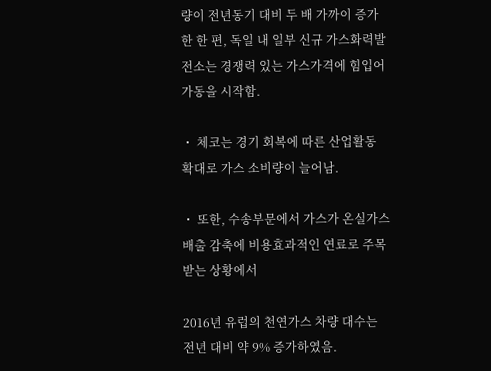량이 전년동기 대비 두 배 가까이 증가한 한 편, 독일 내 일부 신규 가스화력발전소는 경쟁력 있는 가스가격에 힘입어 가동을 시작함.

・ 체코는 경기 회복에 따른 산업활동 확대로 가스 소비량이 늘어남.

・ 또한, 수송부문에서 가스가 온실가스 배출 감축에 비용효과적인 연료로 주목받는 상황에서

2016년 유럽의 천연가스 차량 대수는 전년 대비 약 9% 증가하였음.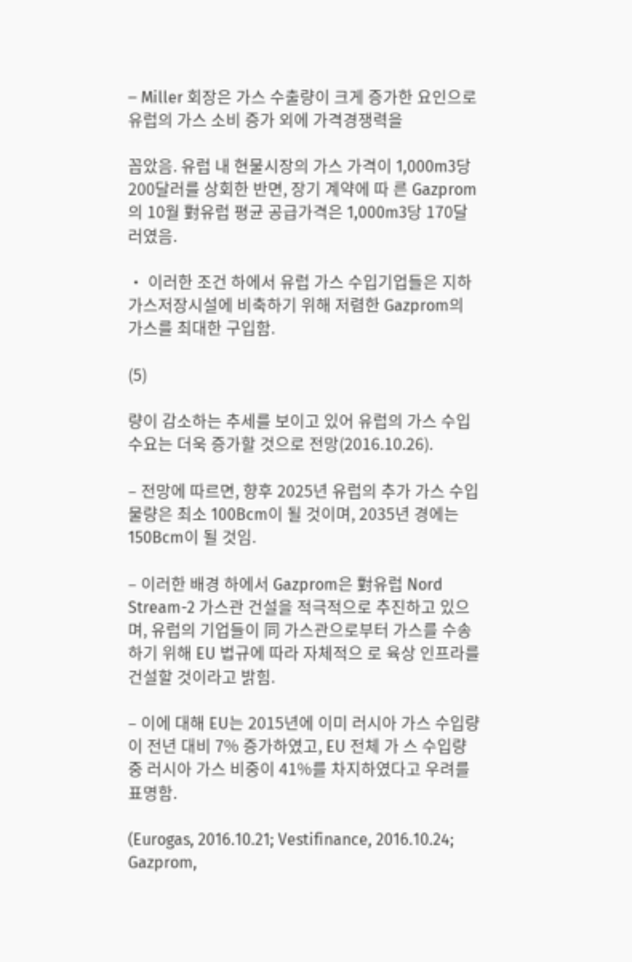‒ Miller 회장은 가스 수출량이 크게 증가한 요인으로 유럽의 가스 소비 증가 외에 가격경쟁력을

꼽았음. 유럽 내 현물시장의 가스 가격이 1,000m3당 200달러를 상회한 반면, 장기 계약에 따 른 Gazprom의 10월 對유럽 평균 공급가격은 1,000m3당 170달러였음.

・ 이러한 조건 하에서 유럽 가스 수입기업들은 지하 가스저장시설에 비축하기 위해 저렴한 Gazprom의 가스를 최대한 구입함.

(5)

량이 감소하는 추세를 보이고 있어 유럽의 가스 수입 수요는 더욱 증가할 것으로 전망(2016.10.26).

‒ 전망에 따르면, 향후 2025년 유럽의 추가 가스 수입물량은 최소 100Bcm이 될 것이며, 2035년 경에는 150Bcm이 될 것임.

‒ 이러한 배경 하에서 Gazprom은 對유럽 Nord Stream-2 가스관 건설을 적극적으로 추진하고 있으며, 유럽의 기업들이 同 가스관으로부터 가스를 수송하기 위해 EU 법규에 따라 자체적으 로 육상 인프라를 건설할 것이라고 밝힘.

‒ 이에 대해 EU는 2015년에 이미 러시아 가스 수입량이 전년 대비 7% 증가하였고, EU 전체 가 스 수입량 중 러시아 가스 비중이 41%를 차지하였다고 우려를 표명함.

(Eurogas, 2016.10.21; Vestifinance, 2016.10.24; Gazprom,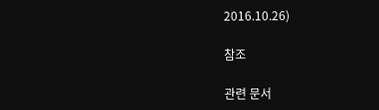2016.10.26)

참조

관련 문서